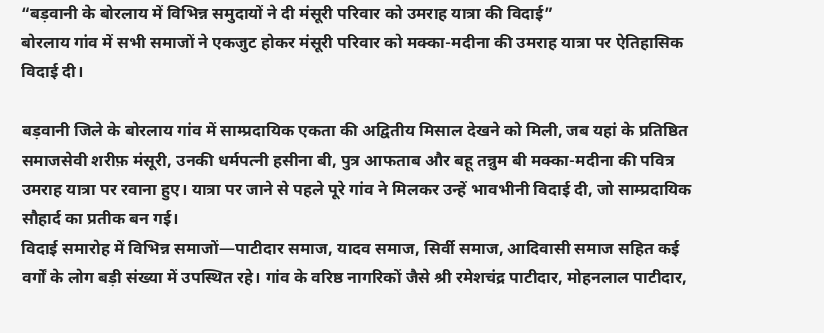“बड़वानी के बोरलाय में विभिन्न समुदायों ने दी मंसूरी परिवार को उमराह यात्रा की विदाई”
बोरलाय गांव में सभी समाजों ने एकजुट होकर मंसूरी परिवार को मक्का-मदीना की उमराह यात्रा पर ऐतिहासिक विदाई दी।

बड़वानी जिले के बोरलाय गांव में साम्प्रदायिक एकता की अद्वितीय मिसाल देखने को मिली, जब यहां के प्रतिष्ठित समाजसेवी शरीफ़ मंसूरी, उनकी धर्मपत्नी हसीना बी, पुत्र आफताब और बहू तन्नुम बी मक्का-मदीना की पवित्र उमराह यात्रा पर रवाना हुए। यात्रा पर जाने से पहले पूरे गांव ने मिलकर उन्हें भावभीनी विदाई दी, जो साम्प्रदायिक सौहार्द का प्रतीक बन गई।
विदाई समारोह में विभिन्न समाजों—पाटीदार समाज, यादव समाज, सिर्वी समाज, आदिवासी समाज सहित कई वर्गों के लोग बड़ी संख्या में उपस्थित रहे। गांव के वरिष्ठ नागरिकों जैसे श्री रमेशचंद्र पाटीदार, मोहनलाल पाटीदार,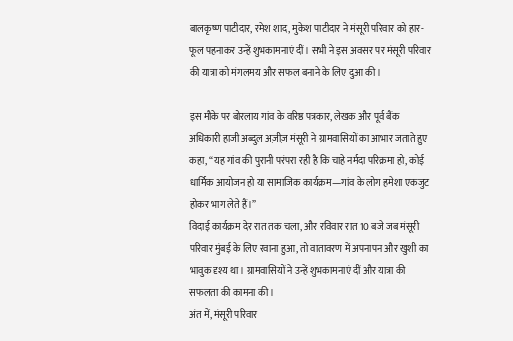बालकृष्ण पाटीदार, रमेश शाद, मुकेश पाटीदार ने मंसूरी परिवार को हार-फूल पहनाकर उन्हें शुभकामनाएं दीं। सभी ने इस अवसर पर मंसूरी परिवार की यात्रा को मंगलमय और सफल बनाने के लिए दुआ की।

इस मौके पर बोरलाय गांव के वरिष्ठ पत्रकार, लेखक और पूर्व बैंक अधिकारी हाजी अब्दुल अज़ीज़ मंसूरी ने ग्रामवासियों का आभार जताते हुए कहा, “यह गांव की पुरानी परंपरा रही है कि चाहे नर्मदा परिक्रमा हो, कोई धार्मिक आयोजन हो या सामाजिक कार्यक्रम—गांव के लोग हमेशा एकजुट होकर भाग लेते हैं।”
विदाई कार्यक्रम देर रात तक चला, और रविवार रात 10 बजे जब मंसूरी परिवार मुंबई के लिए रवाना हुआ, तो वातावरण में अपनापन और खुशी का भावुक दृश्य था। ग्रामवासियों ने उन्हें शुभकामनाएं दीं और यात्रा की सफलता की कामना की।
अंत में, मंसूरी परिवार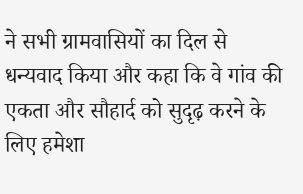ने सभी ग्रामवासियों का दिल से धन्यवाद किया और कहा कि वे गांव की एकता और सौहार्द को सुदृढ़ करने के लिए हमेशा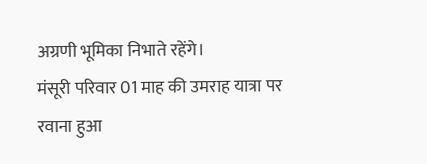अग्रणी भूमिका निभाते रहेंगे।
मंसूरी परिवार 01 माह की उमराह यात्रा पर रवाना हुआ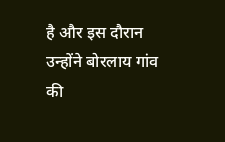है और इस दौरान उन्होंने बोरलाय गांव की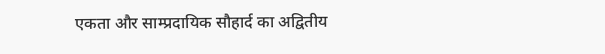एकता और साम्प्रदायिक सौहार्द का अद्वितीय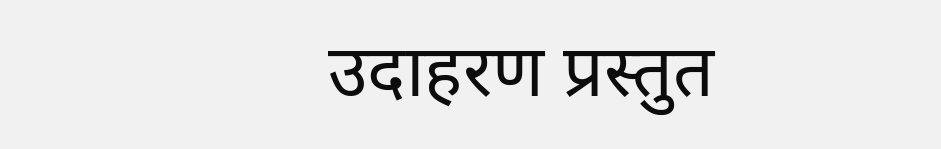उदाहरण प्रस्तुत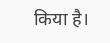किया है।